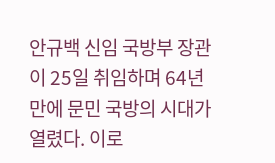안규백 신임 국방부 장관이 25일 취임하며 64년 만에 문민 국방의 시대가 열렸다. 이로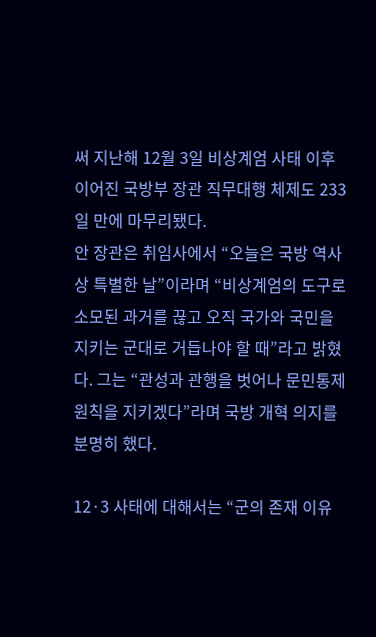써 지난해 12월 3일 비상계엄 사태 이후 이어진 국방부 장관 직무대행 체제도 233일 만에 마무리됐다.
안 장관은 취임사에서 “오늘은 국방 역사상 특별한 날”이라며 “비상계엄의 도구로 소모된 과거를 끊고 오직 국가와 국민을 지키는 군대로 거듭나야 할 때”라고 밝혔다. 그는 “관성과 관행을 벗어나 문민통제 원칙을 지키겠다”라며 국방 개혁 의지를 분명히 했다.

12·3 사태에 대해서는 “군의 존재 이유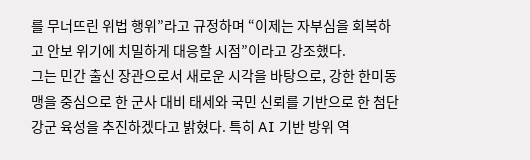를 무너뜨린 위법 행위”라고 규정하며 “이제는 자부심을 회복하고 안보 위기에 치밀하게 대응할 시점”이라고 강조했다.
그는 민간 출신 장관으로서 새로운 시각을 바탕으로, 강한 한미동맹을 중심으로 한 군사 대비 태세와 국민 신뢰를 기반으로 한 첨단강군 육성을 추진하겠다고 밝혔다. 특히 AI 기반 방위 역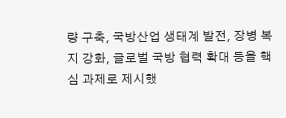량 구축, 국방산업 생태계 발전, 장병 복지 강화, 글로벌 국방 협력 확대 등을 핵심 과제로 제시했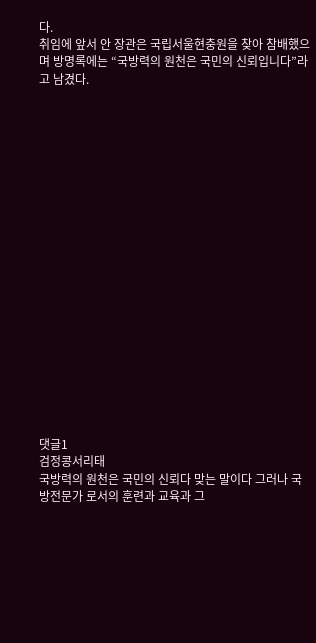다.
취임에 앞서 안 장관은 국립서울현충원을 찾아 참배했으며 방명록에는 “국방력의 원천은 국민의 신뢰입니다”라고 남겼다.




















댓글1
검정콩서리태
국방력의 원천은 국민의 신뢰다 맞는 말이다 그러나 국방전문가 로서의 훈련과 교육과 그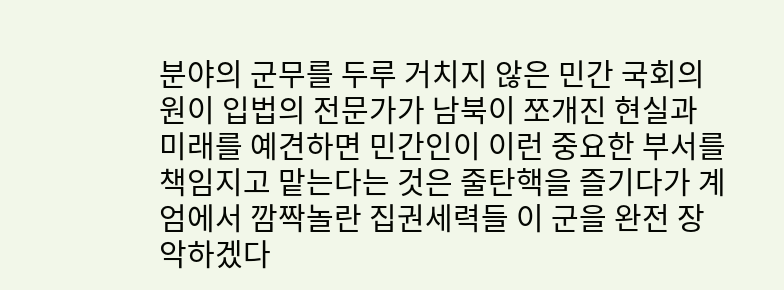분야의 군무를 두루 거치지 않은 민간 국회의원이 입법의 전문가가 남북이 쪼개진 현실과 미래를 예견하면 민간인이 이런 중요한 부서를 책임지고 맡는다는 것은 줄탄핵을 즐기다가 계엄에서 깜짝놀란 집권세력들 이 군을 완전 장악하겠다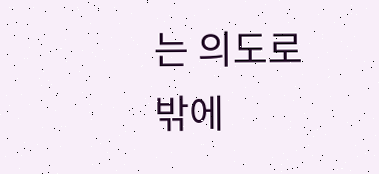는 의도로 밖에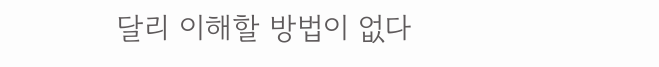달리 이해할 방법이 없다